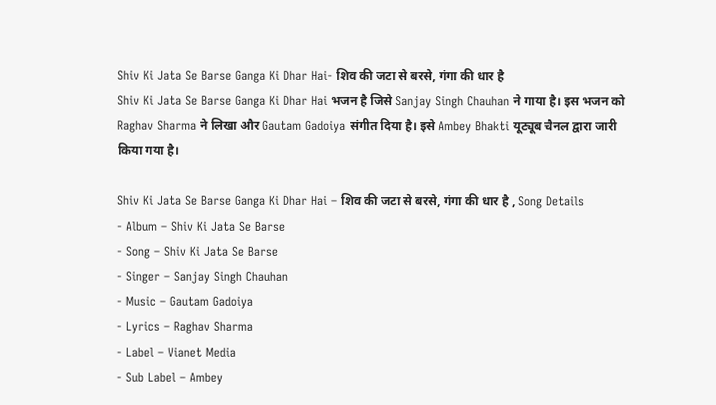Shiv Ki Jata Se Barse Ganga Ki Dhar Hai- शिव की जटा से बरसे, गंगा की धार है
Shiv Ki Jata Se Barse Ganga Ki Dhar Hai भजन है जिसे Sanjay Singh Chauhan ने गाया है। इस भजन को Raghav Sharma ने लिखा और Gautam Gadoiya संगीत दिया है। इसे Ambey Bhakti यूट्यूब चैनल द्वारा जारी किया गया है।

Shiv Ki Jata Se Barse Ganga Ki Dhar Hai – शिव की जटा से बरसे, गंगा की धार है , Song Details
- Album – Shiv Ki Jata Se Barse
- Song – Shiv Ki Jata Se Barse
- Singer – Sanjay Singh Chauhan
- Music – Gautam Gadoiya
- Lyrics – Raghav Sharma
- Label – Vianet Media
- Sub Label – Ambey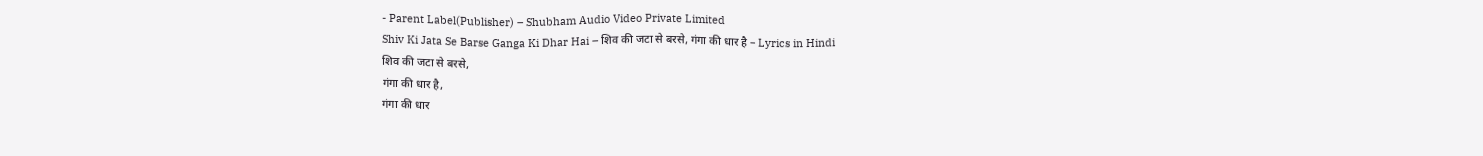- Parent Label(Publisher) – Shubham Audio Video Private Limited
Shiv Ki Jata Se Barse Ganga Ki Dhar Hai – शिव की जटा से बरसे, गंगा की धार है – Lyrics in Hindi
शिव की जटा से बरसे,
गंगा की धार है,
गंगा की धार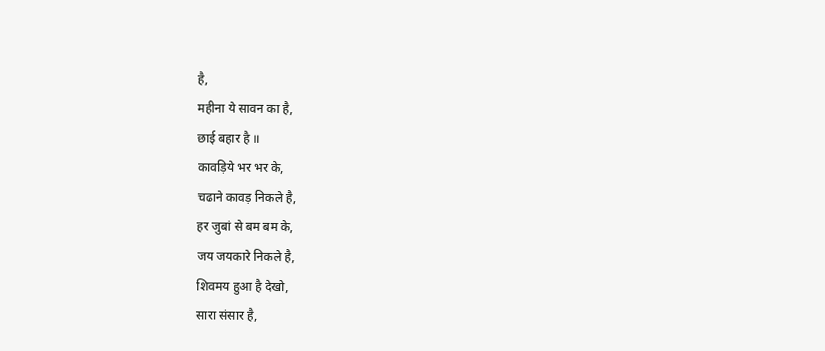है,
महीना ये सावन का है,
छाई बहार है ॥
कावड़िये भर भर के,
चढाने कावड़ निकले है,
हर जुबां से बम बम के,
जय जयकारे निकले है,
शिवमय हुआ है देखो,
सारा संसार है,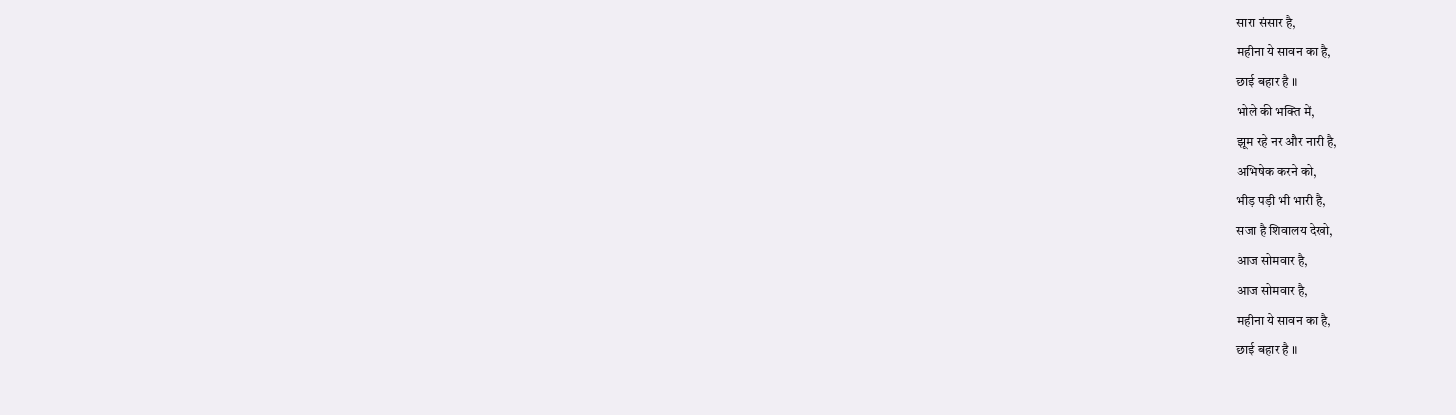सारा संसार है,
महीना ये सावन का है,
छाई बहार है ॥
भोले की भक्ति में,
झूम रहे नर और नारी है,
अभिषेक करने को,
भीड़ पड़ी भी भारी है,
सजा है शिवालय देखो,
आज सोमवार है,
आज सोमवार है,
महीना ये सावन का है,
छाई बहार है ॥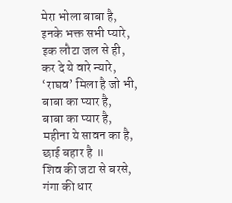मेरा भोला बाबा है,
इनके भक्त सभी प्यारे,
इक लौटा जल से ही,
कर दे ये वारे न्यारे,
‘राघव’ मिला है जो भी,
बाबा का प्यार है,
बाबा का प्यार है,
महीना ये सावन का है,
छाई बहार है ॥
शिव की जटा से बरसे,
गंगा की धार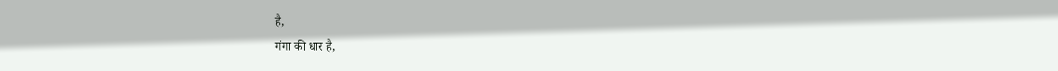है,
गंगा की धार है,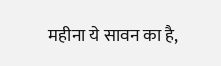महीना ये सावन का है,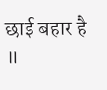छाई बहार है ॥